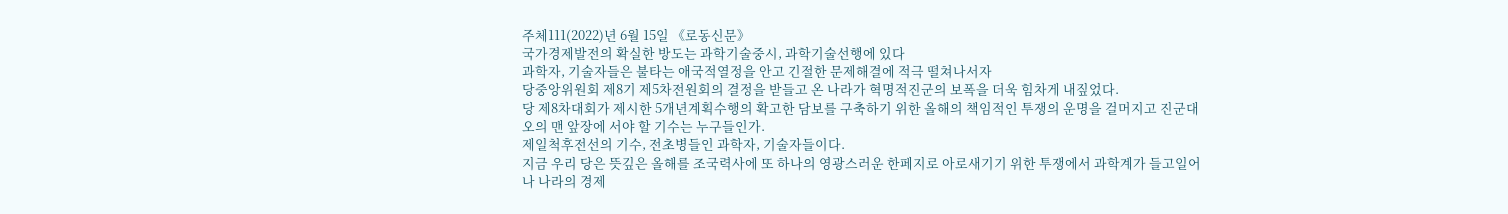주체111(2022)년 6월 15일 《로동신문》
국가경제발전의 확실한 방도는 과학기술중시, 과학기술선행에 있다
과학자, 기술자들은 불타는 애국적열정을 안고 긴절한 문제해결에 적극 떨쳐나서자
당중앙위원회 제8기 제5차전원회의 결정을 받들고 온 나라가 혁명적진군의 보폭을 더욱 힘차게 내짚었다.
당 제8차대회가 제시한 5개년계획수행의 확고한 담보를 구축하기 위한 올해의 책임적인 투쟁의 운명을 걸머지고 진군대오의 맨 앞장에 서야 할 기수는 누구들인가.
제일척후전선의 기수, 전초병들인 과학자, 기술자들이다.
지금 우리 당은 뜻깊은 올해를 조국력사에 또 하나의 영광스러운 한페지로 아로새기기 위한 투쟁에서 과학계가 들고일어나 나라의 경제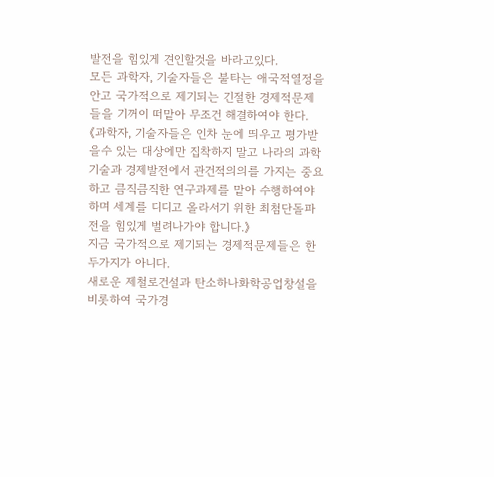발전을 힘있게 견인할것을 바라고있다.
모든 과학자, 기술자들은 불타는 애국적열정을 안고 국가적으로 제기되는 긴절한 경제적문제들을 기꺼이 떠맡아 무조건 해결하여야 한다.
《과학자, 기술자들은 인차 눈에 띄우고 평가받을수 있는 대상에만 집착하지 말고 나라의 과학기술과 경제발전에서 관건적의의를 가지는 중요하고 큼직큼직한 연구과제를 맡아 수행하여야 하며 세계를 디디고 올라서기 위한 최첨단돌파전을 힘있게 벌려나가야 합니다.》
지금 국가적으로 제기되는 경제적문제들은 한두가지가 아니다.
새로운 제철로건설과 탄소하나화학공업창설을 비롯하여 국가경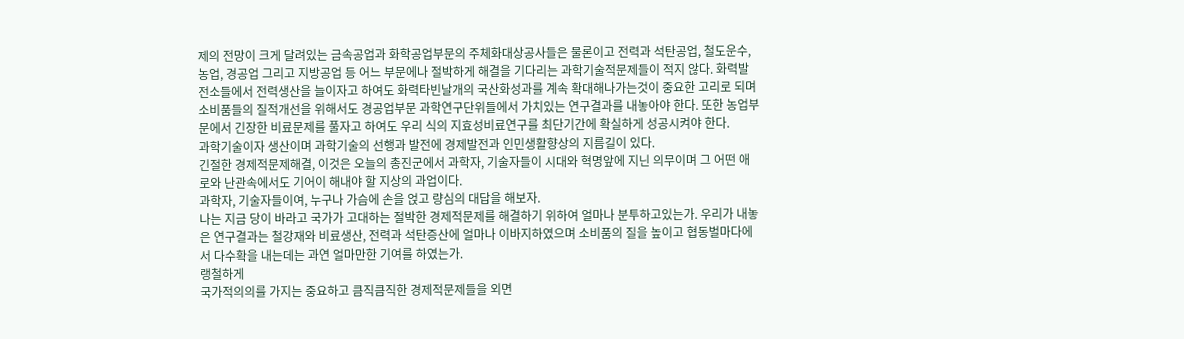제의 전망이 크게 달려있는 금속공업과 화학공업부문의 주체화대상공사들은 물론이고 전력과 석탄공업, 철도운수, 농업, 경공업 그리고 지방공업 등 어느 부문에나 절박하게 해결을 기다리는 과학기술적문제들이 적지 않다. 화력발전소들에서 전력생산을 늘이자고 하여도 화력타빈날개의 국산화성과를 계속 확대해나가는것이 중요한 고리로 되며 소비품들의 질적개선을 위해서도 경공업부문 과학연구단위들에서 가치있는 연구결과를 내놓아야 한다. 또한 농업부문에서 긴장한 비료문제를 풀자고 하여도 우리 식의 지효성비료연구를 최단기간에 확실하게 성공시켜야 한다.
과학기술이자 생산이며 과학기술의 선행과 발전에 경제발전과 인민생활향상의 지름길이 있다.
긴절한 경제적문제해결, 이것은 오늘의 총진군에서 과학자, 기술자들이 시대와 혁명앞에 지닌 의무이며 그 어떤 애로와 난관속에서도 기어이 해내야 할 지상의 과업이다.
과학자, 기술자들이여, 누구나 가슴에 손을 얹고 량심의 대답을 해보자.
나는 지금 당이 바라고 국가가 고대하는 절박한 경제적문제를 해결하기 위하여 얼마나 분투하고있는가. 우리가 내놓은 연구결과는 철강재와 비료생산, 전력과 석탄증산에 얼마나 이바지하였으며 소비품의 질을 높이고 협동벌마다에서 다수확을 내는데는 과연 얼마만한 기여를 하였는가.
랭철하게
국가적의의를 가지는 중요하고 큼직큼직한 경제적문제들을 외면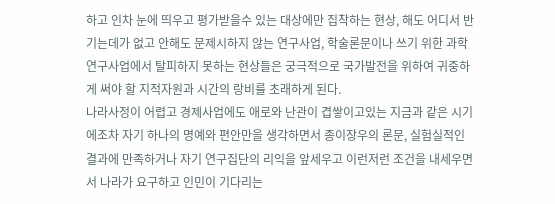하고 인차 눈에 띄우고 평가받을수 있는 대상에만 집착하는 현상, 해도 어디서 반기는데가 없고 안해도 문제시하지 않는 연구사업, 학술론문이나 쓰기 위한 과학연구사업에서 탈피하지 못하는 현상들은 궁극적으로 국가발전을 위하여 귀중하게 써야 할 지적자원과 시간의 랑비를 초래하게 된다.
나라사정이 어렵고 경제사업에도 애로와 난관이 겹쌓이고있는 지금과 같은 시기에조차 자기 하나의 명예와 편안만을 생각하면서 종이장우의 론문, 실험실적인 결과에 만족하거나 자기 연구집단의 리익을 앞세우고 이런저런 조건을 내세우면서 나라가 요구하고 인민이 기다리는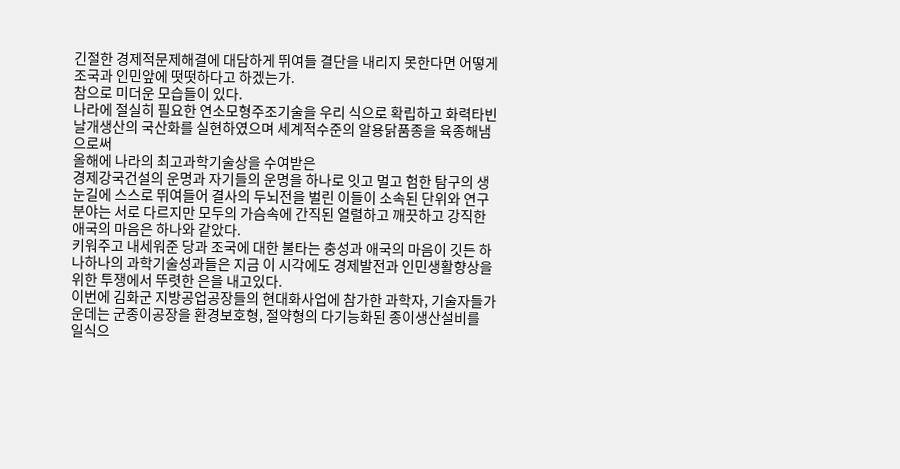긴절한 경제적문제해결에 대담하게 뛰여들 결단을 내리지 못한다면 어떻게 조국과 인민앞에 떳떳하다고 하겠는가.
참으로 미더운 모습들이 있다.
나라에 절실히 필요한 연소모형주조기술을 우리 식으로 확립하고 화력타빈날개생산의 국산화를 실현하였으며 세계적수준의 알용닭품종을 육종해냄으로써
올해에 나라의 최고과학기술상을 수여받은
경제강국건설의 운명과 자기들의 운명을 하나로 잇고 멀고 험한 탐구의 생눈길에 스스로 뛰여들어 결사의 두뇌전을 벌린 이들이 소속된 단위와 연구분야는 서로 다르지만 모두의 가슴속에 간직된 열렬하고 깨끗하고 강직한 애국의 마음은 하나와 같았다.
키워주고 내세워준 당과 조국에 대한 불타는 충성과 애국의 마음이 깃든 하나하나의 과학기술성과들은 지금 이 시각에도 경제발전과 인민생활향상을 위한 투쟁에서 뚜렷한 은을 내고있다.
이번에 김화군 지방공업공장들의 현대화사업에 참가한 과학자, 기술자들가운데는 군종이공장을 환경보호형, 절약형의 다기능화된 종이생산설비를
일식으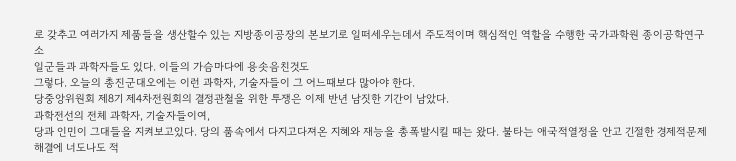로 갖추고 여러가지 제품들을 생산할수 있는 지방종이공장의 본보기로 일떠세우는데서 주도적이며 핵심적인 역할을 수행한 국가과학원 종이공학연구소
일군들과 과학자들도 있다. 이들의 가슴마다에 용솟음친것도
그렇다. 오늘의 총진군대오에는 이런 과학자, 기술자들이 그 어느때보다 많아야 한다.
당중앙위원회 제8기 제4차전원회의 결정관철을 위한 투쟁은 이제 반년 남짓한 기간이 남았다.
과학전선의 전체 과학자, 기술자들이여,
당과 인민이 그대들을 지켜보고있다. 당의 품속에서 다지고다져온 지혜와 재능을 총폭발시킬 때는 왔다. 불타는 애국적열정을 안고 긴절한 경제적문제해결에 너도나도 적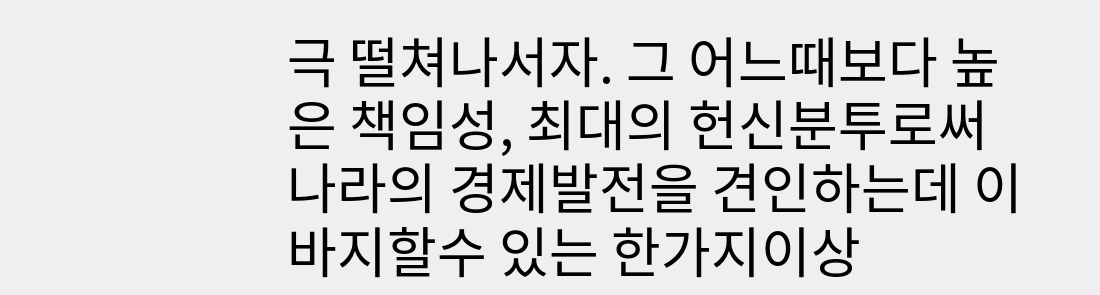극 떨쳐나서자. 그 어느때보다 높은 책임성, 최대의 헌신분투로써 나라의 경제발전을 견인하는데 이바지할수 있는 한가지이상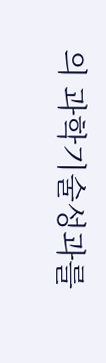의 과학기술성과를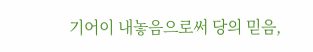기어이 내놓음으로써 당의 믿음,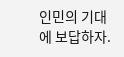인민의 기대에 보답하자.